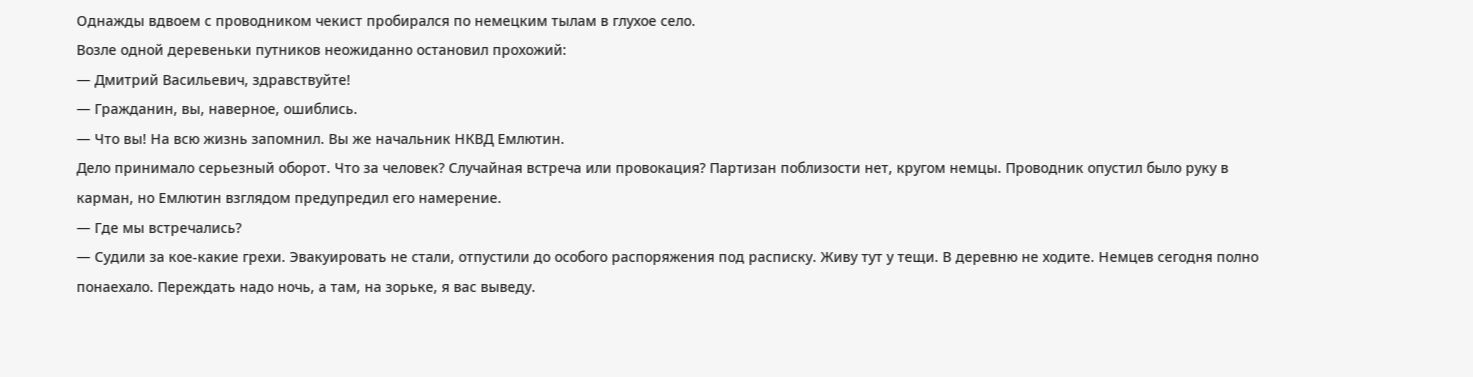Однажды вдвоем с проводником чекист пробирался по немецким тылам в глухое село.
Возле одной деревеньки путников неожиданно остановил прохожий:
— Дмитрий Васильевич, здравствуйте!
— Гражданин, вы, наверное, ошиблись.
— Что вы! На всю жизнь запомнил. Вы же начальник НКВД Емлютин.
Дело принимало серьезный оборот. Что за человек? Случайная встреча или провокация? Партизан поблизости нет, кругом немцы. Проводник опустил было руку в карман, но Емлютин взглядом предупредил его намерение.
— Где мы встречались?
— Судили за кое-какие грехи. Эвакуировать не стали, отпустили до особого распоряжения под расписку. Живу тут у тещи. В деревню не ходите. Немцев сегодня полно понаехало. Переждать надо ночь, а там, на зорьке, я вас выведу.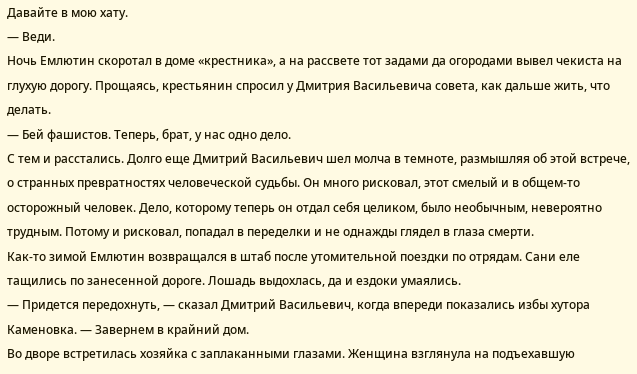Давайте в мою хату.
— Веди.
Ночь Емлютин скоротал в доме «крестника», а на рассвете тот задами да огородами вывел чекиста на глухую дорогу. Прощаясь, крестьянин спросил у Дмитрия Васильевича совета, как дальше жить, что делать.
— Бей фашистов. Теперь, брат, у нас одно дело.
С тем и расстались. Долго еще Дмитрий Васильевич шел молча в темноте, размышляя об этой встрече, о странных превратностях человеческой судьбы. Он много рисковал, этот смелый и в общем-то осторожный человек. Дело, которому теперь он отдал себя целиком, было необычным, невероятно трудным. Потому и рисковал, попадал в переделки и не однажды глядел в глаза смерти.
Как-то зимой Емлютин возвращался в штаб после утомительной поездки по отрядам. Сани еле тащились по занесенной дороге. Лошадь выдохлась, да и ездоки умаялись.
— Придется передохнуть, — сказал Дмитрий Васильевич, когда впереди показались избы хутора Каменовка. — Завернем в крайний дом.
Во дворе встретилась хозяйка с заплаканными глазами. Женщина взглянула на подъехавшую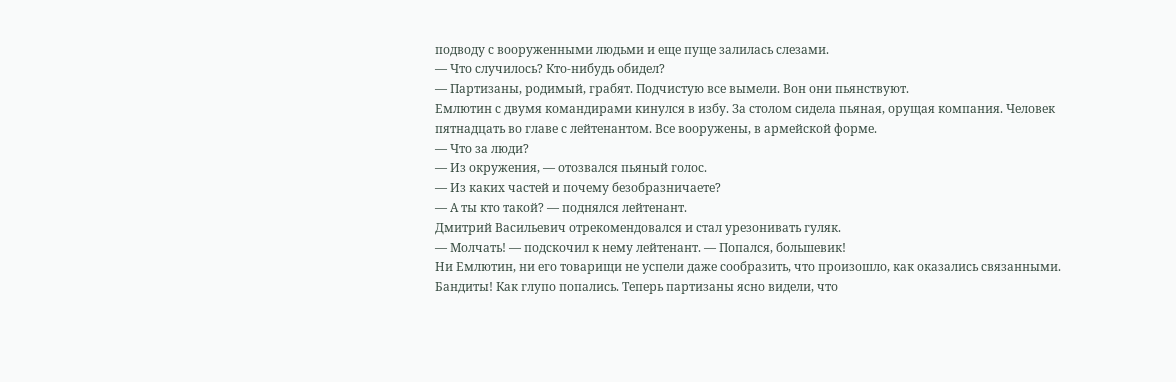подводу с вооруженными людьми и еще пуще залилась слезами.
— Что случилось? Кто-нибудь обидел?
— Партизаны, родимый, грабят. Подчистую все вымели. Вон они пьянствуют.
Емлютин с двумя командирами кинулся в избу. За столом сидела пьяная, орущая компания. Человек пятнадцать во главе с лейтенантом. Все вооружены, в армейской форме.
— Что за люди?
— Из окружения, — отозвался пьяный голос.
— Из каких частей и почему безобразничаете?
— А ты кто такой? — поднялся лейтенант.
Дмитрий Васильевич отрекомендовался и стал урезонивать гуляк.
— Молчать! — подскочил к нему лейтенант. — Попался, большевик!
Ни Емлютин, ни его товарищи не успели даже сообразить, что произошло, как оказались связанными. Бандиты! Как глупо попались. Теперь партизаны ясно видели, что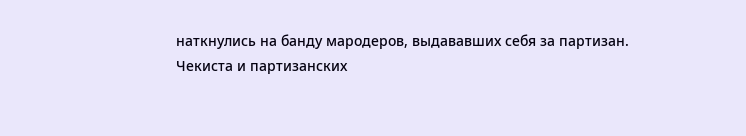наткнулись на банду мародеров, выдававших себя за партизан.
Чекиста и партизанских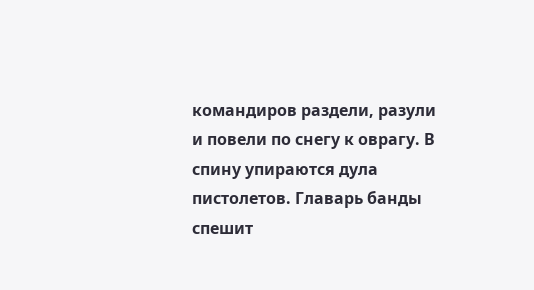командиров раздели, разули и повели по снегу к оврагу. В спину упираются дула пистолетов. Главарь банды спешит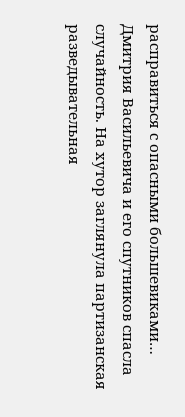расправиться с опасными большевиками…
Дмитрия Васильевича и его спутников спасла случайность. На хутор заглянула партизанская разведывательная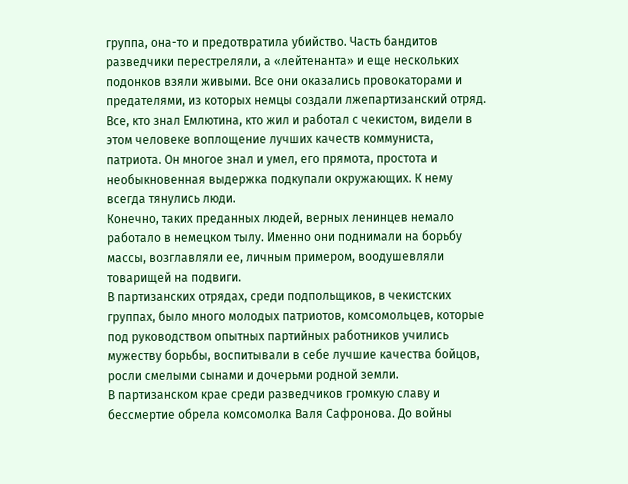группа, она-то и предотвратила убийство. Часть бандитов разведчики перестреляли, а «лейтенанта» и еще нескольких подонков взяли живыми. Все они оказались провокаторами и предателями, из которых немцы создали лжепартизанский отряд.
Все, кто знал Емлютина, кто жил и работал с чекистом, видели в этом человеке воплощение лучших качеств коммуниста, патриота. Он многое знал и умел, его прямота, простота и необыкновенная выдержка подкупали окружающих. К нему всегда тянулись люди.
Конечно, таких преданных людей, верных ленинцев немало работало в немецком тылу. Именно они поднимали на борьбу массы, возглавляли ее, личным примером, воодушевляли товарищей на подвиги.
В партизанских отрядах, среди подпольщиков, в чекистских группах, было много молодых патриотов, комсомольцев, которые под руководством опытных партийных работников учились мужеству борьбы, воспитывали в себе лучшие качества бойцов, росли смелыми сынами и дочерьми родной земли.
В партизанском крае среди разведчиков громкую славу и бессмертие обрела комсомолка Валя Сафронова. До войны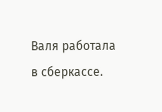Валя работала в сберкассе.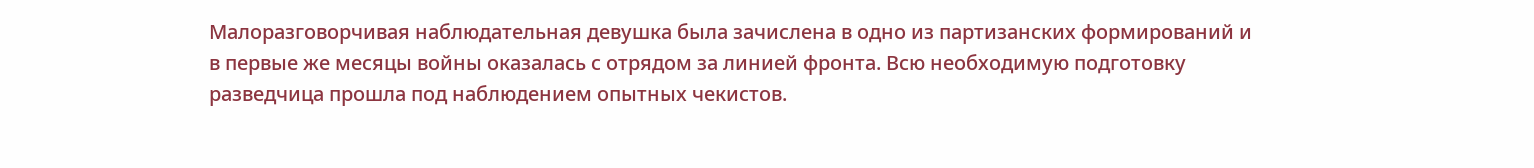Малоразговорчивая наблюдательная девушка была зачислена в одно из партизанских формирований и в первые же месяцы войны оказалась с отрядом за линией фронта. Всю необходимую подготовку разведчица прошла под наблюдением опытных чекистов.